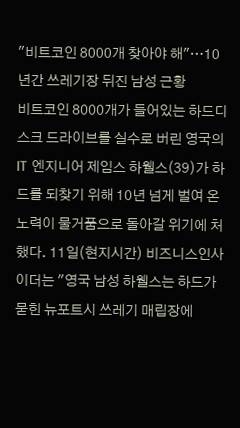"비트코인 8000개 찾아야 해"…10년간 쓰레기장 뒤진 남성 근황
비트코인 8000개가 들어있는 하드디스크 드라이브를 실수로 버린 영국의 IT 엔지니어 제임스 하웰스(39)가 하드를 되찾기 위해 10년 넘게 벌여 온 노력이 물거품으로 돌아갈 위기에 처했다. 11일(현지시간) 비즈니스인사이더는 "영국 남성 하웰스는 하드가 묻힌 뉴포트시 쓰레기 매립장에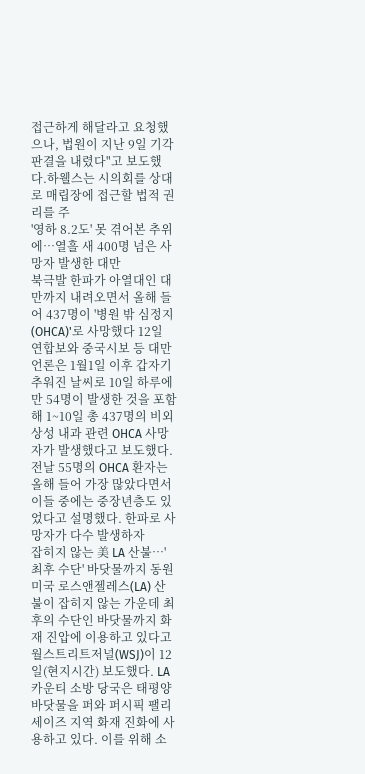접근하게 해달라고 요청했으나, 법원이 지난 9일 기각 판결을 내렸다"고 보도했다.하웰스는 시의회를 상대로 매립장에 접근할 법적 권리를 주
'영하 8.2도' 못 겪어본 추위에…열흘 새 400명 넘은 사망자 발생한 대만
북극발 한파가 아열대인 대만까지 내려오면서 올해 들어 437명이 '병원 밖 심정지(OHCA)'로 사망했다 12일 연합보와 중국시보 등 대만언론은 1월1일 이후 갑자기 추워진 날씨로 10일 하루에만 54명이 발생한 것을 포함해 1~10일 총 437명의 비외상성 내과 관련 OHCA 사망자가 발생했다고 보도했다. 전날 55명의 OHCA 환자는 올해 들어 가장 많았다면서 이들 중에는 중장년층도 있었다고 설명했다. 한파로 사망자가 다수 발생하자
잡히지 않는 美 LA 산불…'최후 수단' 바닷물까지 동원
미국 로스앤젤레스(LA) 산불이 잡히지 않는 가운데 최후의 수단인 바닷물까지 화재 진압에 이용하고 있다고 월스트리트저널(WSJ)이 12일(현지시간) 보도했다. LA 카운티 소방 당국은 태평양 바닷물을 퍼와 퍼시픽 팰리세이즈 지역 화재 진화에 사용하고 있다. 이를 위해 소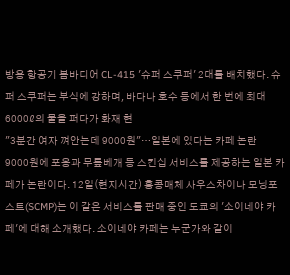방용 항공기 봄바디어 CL-415 '슈퍼 스쿠퍼' 2대를 배치했다. 슈퍼 스쿠퍼는 부식에 강하며, 바다나 호수 등에서 한 번에 최대 6000ℓ의 물을 퍼다가 화재 현
"3분간 여자 껴안는데 9000원"…일본에 있다는 카페 논란
9000원에 포옹과 무릎베개 등 스킨십 서비스를 제공하는 일본 카페가 논란이다. 12일(현지시간) 홍콩매체 사우스차이나 모닝포스트(SCMP)는 이 같은 서비스를 판매 중인 도쿄의 '소이네야 카페'에 대해 소개했다. 소이네야 카페는 누군가와 같이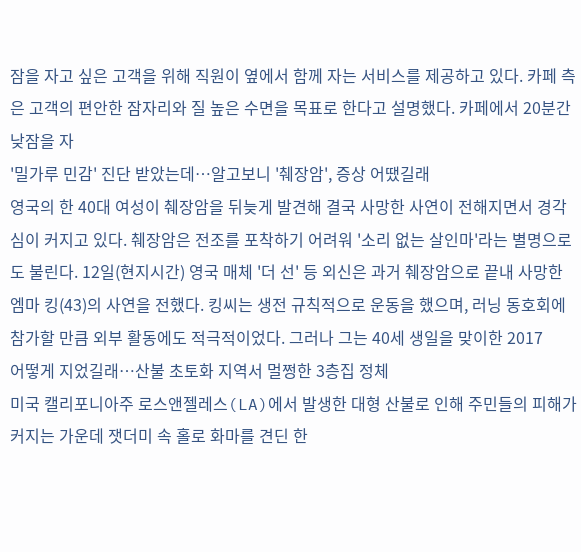잠을 자고 싶은 고객을 위해 직원이 옆에서 함께 자는 서비스를 제공하고 있다. 카페 측은 고객의 편안한 잠자리와 질 높은 수면을 목표로 한다고 설명했다. 카페에서 20분간 낮잠을 자
'밀가루 민감' 진단 받았는데…알고보니 '췌장암', 증상 어땠길래
영국의 한 40대 여성이 췌장암을 뒤늦게 발견해 결국 사망한 사연이 전해지면서 경각심이 커지고 있다. 췌장암은 전조를 포착하기 어려워 '소리 없는 살인마'라는 별명으로도 불린다. 12일(현지시간) 영국 매체 '더 선' 등 외신은 과거 췌장암으로 끝내 사망한 엠마 킹(43)의 사연을 전했다. 킹씨는 생전 규칙적으로 운동을 했으며, 러닝 동호회에 참가할 만큼 외부 활동에도 적극적이었다. 그러나 그는 40세 생일을 맞이한 2017
어떻게 지었길래…산불 초토화 지역서 멀쩡한 3층집 정체
미국 캘리포니아주 로스앤젤레스(LA)에서 발생한 대형 산불로 인해 주민들의 피해가 커지는 가운데 잿더미 속 홀로 화마를 견딘 한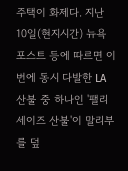주택이 화제다. 지난 10일(현지시간) 뉴욕포스트 등에 따르면 이번에 동시 다발한 LA 산불 중 하나인 '팰리세이즈 산불'이 말리부를 덮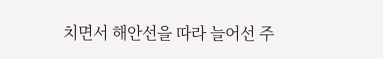치면서 해안선을 따라 늘어선 주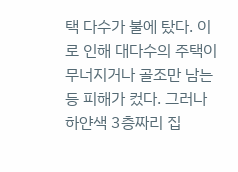택 다수가 불에 탔다. 이로 인해 대다수의 주택이 무너지거나 골조만 남는 등 피해가 컸다. 그러나 하얀색 3층짜리 집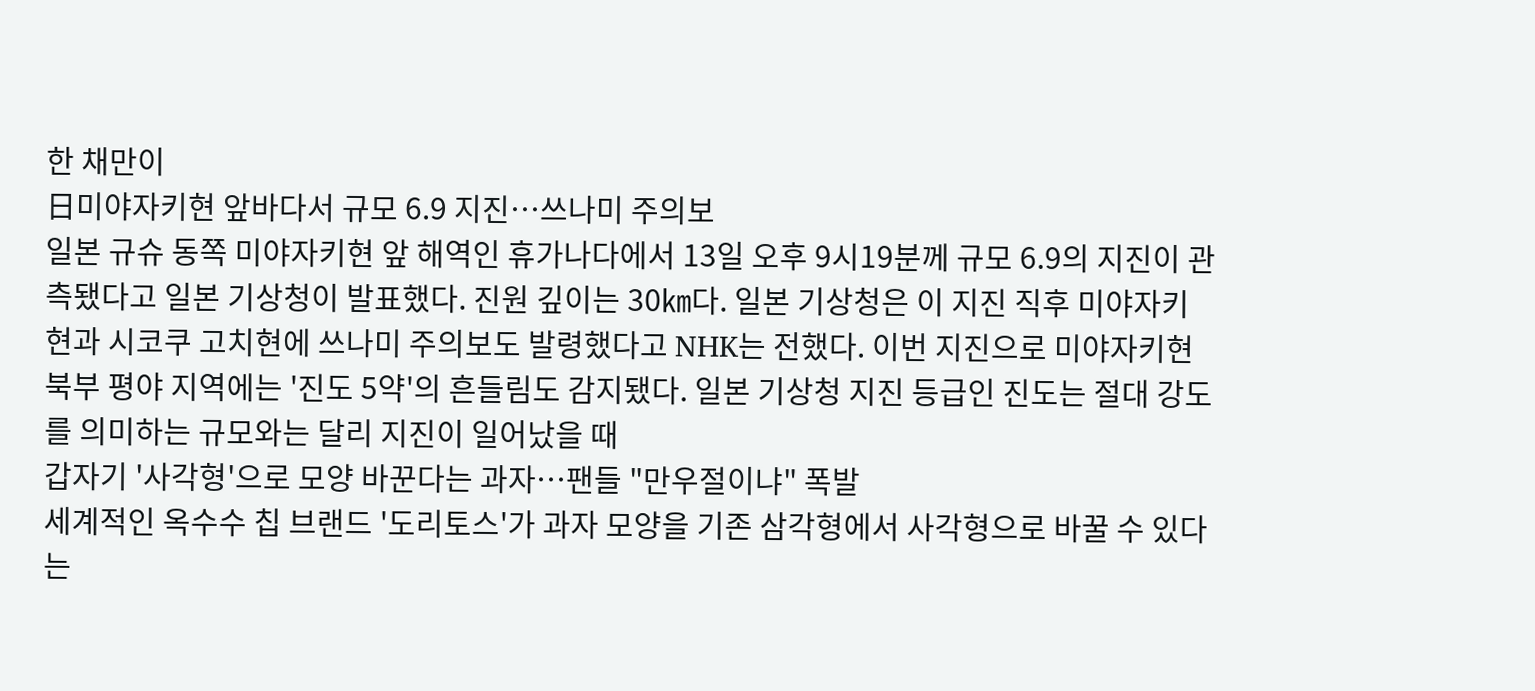한 채만이
日미야자키현 앞바다서 규모 6.9 지진…쓰나미 주의보
일본 규슈 동쪽 미야자키현 앞 해역인 휴가나다에서 13일 오후 9시19분께 규모 6.9의 지진이 관측됐다고 일본 기상청이 발표했다. 진원 깊이는 30㎞다. 일본 기상청은 이 지진 직후 미야자키현과 시코쿠 고치현에 쓰나미 주의보도 발령했다고 NHK는 전했다. 이번 지진으로 미야자키현 북부 평야 지역에는 '진도 5약'의 흔들림도 감지됐다. 일본 기상청 지진 등급인 진도는 절대 강도를 의미하는 규모와는 달리 지진이 일어났을 때
갑자기 '사각형'으로 모양 바꾼다는 과자…팬들 "만우절이냐" 폭발
세계적인 옥수수 칩 브랜드 '도리토스'가 과자 모양을 기존 삼각형에서 사각형으로 바꿀 수 있다는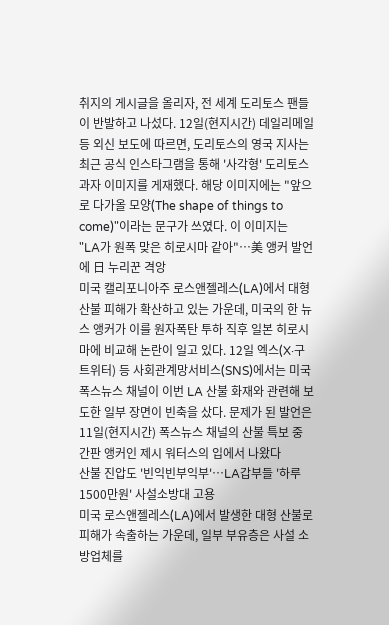취지의 게시글을 올리자, 전 세계 도리토스 팬들이 반발하고 나섰다. 12일(현지시간) 데일리메일 등 외신 보도에 따르면, 도리토스의 영국 지사는 최근 공식 인스타그램을 통해 '사각형' 도리토스 과자 이미지를 게재했다. 해당 이미지에는 "앞으로 다가올 모양(The shape of things to come)"이라는 문구가 쓰였다. 이 이미지는
"LA가 원폭 맞은 히로시마 같아"…美 앵커 발언에 日 누리꾼 격앙
미국 캘리포니아주 로스앤젤레스(LA)에서 대형 산불 피해가 확산하고 있는 가운데, 미국의 한 뉴스 앵커가 이를 원자폭탄 투하 직후 일본 히로시마에 비교해 논란이 일고 있다. 12일 엑스(X·구 트위터) 등 사회관계망서비스(SNS)에서는 미국 폭스뉴스 채널이 이번 LA 산불 화재와 관련해 보도한 일부 장면이 빈축을 샀다. 문제가 된 발언은 11일(현지시간) 폭스뉴스 채널의 산불 특보 중 간판 앵커인 제시 워터스의 입에서 나왔다
산불 진압도 '빈익빈부익부'…LA갑부들 '하루 1500만원' 사설소방대 고용
미국 로스앤젤레스(LA)에서 발생한 대형 산불로 피해가 속출하는 가운데, 일부 부유층은 사설 소방업체를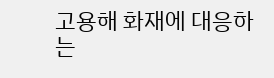고용해 화재에 대응하는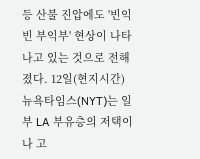등 산불 진압에도 '빈익빈 부익부' 현상이 나타나고 있는 것으로 전해졌다. 12일(현지시간) 뉴욕타임스(NYT)는 일부 LA 부유층의 저택이나 고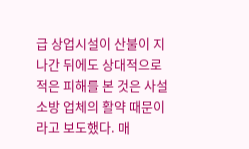급 상업시설이 산불이 지나간 뒤에도 상대적으로 적은 피해를 본 것은 사설 소방 업체의 활약 때문이라고 보도했다. 매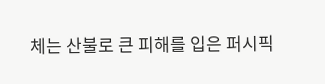체는 산불로 큰 피해를 입은 퍼시픽